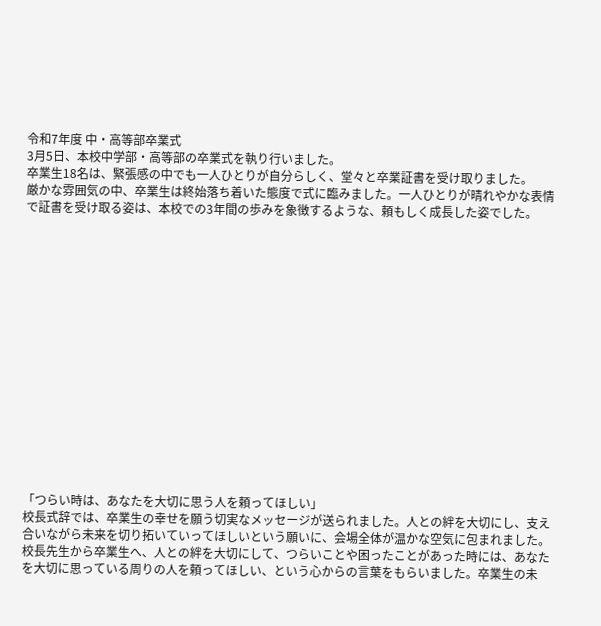令和7年度 中・高等部卒業式
3月5日、本校中学部・高等部の卒業式を執り行いました。
卒業生18名は、緊張感の中でも一人ひとりが自分らしく、堂々と卒業証書を受け取りました。
厳かな雰囲気の中、卒業生は終始落ち着いた態度で式に臨みました。一人ひとりが晴れやかな表情で証書を受け取る姿は、本校での3年間の歩みを象徴するような、頼もしく成長した姿でした。
















「つらい時は、あなたを大切に思う人を頼ってほしい」
校長式辞では、卒業生の幸せを願う切実なメッセージが送られました。人との絆を大切にし、支え合いながら未来を切り拓いていってほしいという願いに、会場全体が温かな空気に包まれました。
校長先生から卒業生へ、人との絆を大切にして、つらいことや困ったことがあった時には、あなたを大切に思っている周りの人を頼ってほしい、という心からの言葉をもらいました。卒業生の未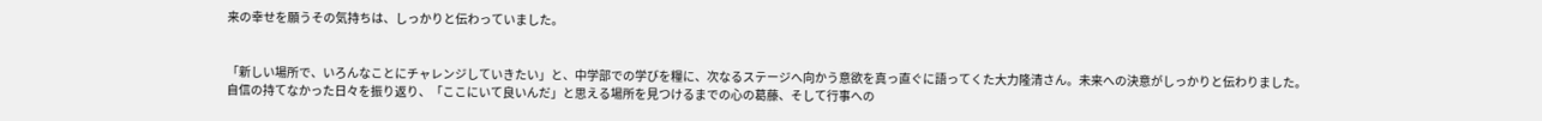来の幸せを願うその気持ちは、しっかりと伝わっていました。


「新しい場所で、いろんなことにチャレンジしていきたい」と、中学部での学びを糧に、次なるステージへ向かう意欲を真っ直ぐに語ってくた大力隆清さん。未来への決意がしっかりと伝わりました。
自信の持てなかった日々を振り返り、「ここにいて良いんだ」と思える場所を見つけるまでの心の葛藤、そして行事への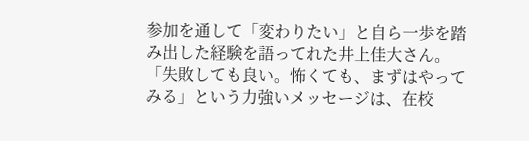参加を通して「変わりたい」と自ら一歩を踏み出した経験を語ってれた井上佳大さん。 「失敗しても良い。怖くても、まずはやってみる」という力強いメッセージは、在校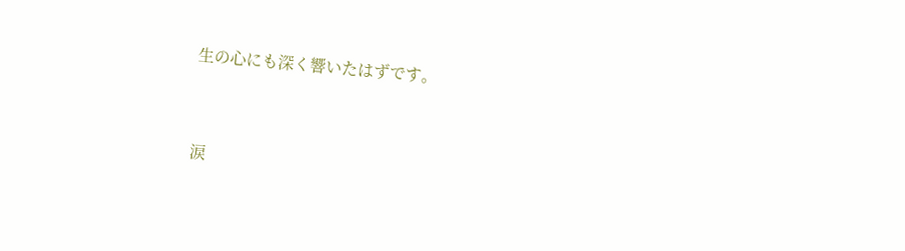生の心にも深く響いたはずです。


涙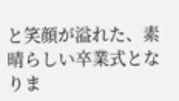と笑顔が溢れた、素晴らしい卒業式となりま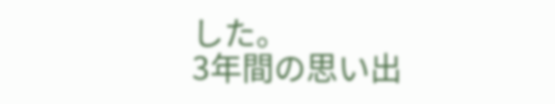した。
3年間の思い出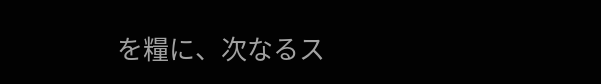を糧に、次なるス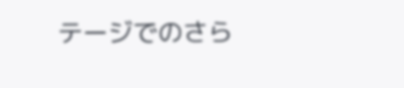テージでのさら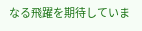なる飛躍を期待していま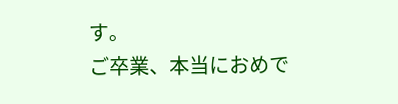す。
ご卒業、本当におめで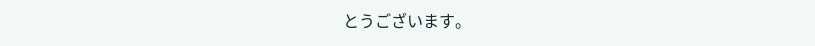とうございます。